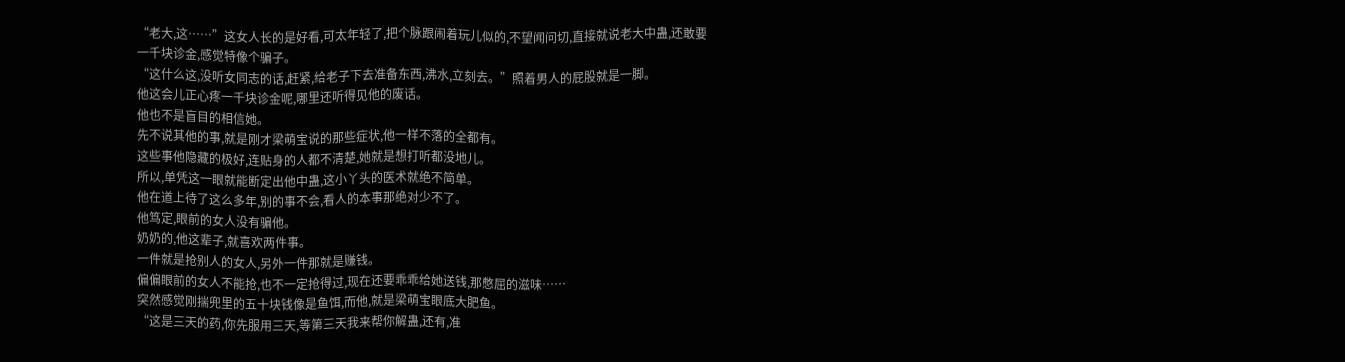“老大,这……”这女人长的是好看,可太年轻了,把个脉跟闹着玩儿似的,不望闻问切,直接就说老大中蛊,还敢要一千块诊金,感觉特像个骗子。
“这什么这,没听女同志的话,赶紧,给老子下去准备东西,沸水,立刻去。”照着男人的屁股就是一脚。
他这会儿正心疼一千块诊金呢,哪里还听得见他的废话。
他也不是盲目的相信她。
先不说其他的事,就是刚才梁萌宝说的那些症状,他一样不落的全都有。
这些事他隐藏的极好,连贴身的人都不清楚,她就是想打听都没地儿。
所以,单凭这一眼就能断定出他中蛊,这小丫头的医术就绝不简单。
他在道上待了这么多年,别的事不会,看人的本事那绝对少不了。
他笃定,眼前的女人没有骗他。
奶奶的,他这辈子,就喜欢两件事。
一件就是抢别人的女人,另外一件那就是赚钱。
偏偏眼前的女人不能抢,也不一定抢得过,现在还要乖乖给她送钱,那憋屈的滋味……
突然感觉刚揣兜里的五十块钱像是鱼饵,而他,就是梁萌宝眼底大肥鱼。
“这是三天的药,你先服用三天,等第三天我来帮你解蛊,还有,准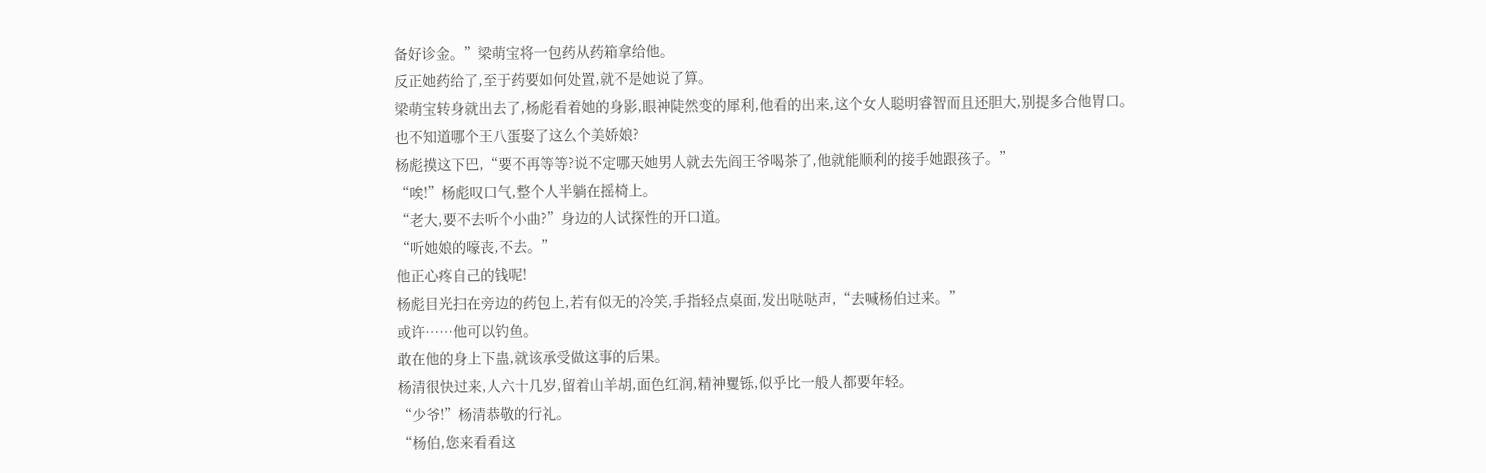备好诊金。”梁萌宝将一包药从药箱拿给他。
反正她药给了,至于药要如何处置,就不是她说了算。
梁萌宝转身就出去了,杨彪看着她的身影,眼神陡然变的犀利,他看的出来,这个女人聪明睿智而且还胆大,别提多合他胃口。
也不知道哪个王八蛋娶了这么个美娇娘?
杨彪摸这下巴,“要不再等等?说不定哪天她男人就去先阎王爷喝茶了,他就能顺利的接手她跟孩子。”
“唉!”杨彪叹口气,整个人半躺在摇椅上。
“老大,要不去听个小曲?”身边的人试探性的开口道。
“听她娘的嚎丧,不去。”
他正心疼自己的钱呢!
杨彪目光扫在旁边的药包上,若有似无的冷笑,手指轻点桌面,发出哒哒声,“去喊杨伯过来。”
或许……他可以钓鱼。
敢在他的身上下蛊,就该承受做这事的后果。
杨清很快过来,人六十几岁,留着山羊胡,面色红润,精神矍铄,似乎比一般人都要年轻。
“少爷!”杨清恭敬的行礼。
“杨伯,您来看看这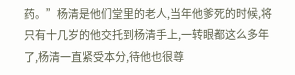药。”杨清是他们堂里的老人,当年他爹死的时候,将只有十几岁的他交托到杨清手上,一转眼都这么多年了,杨清一直紧受本分,待他也很尊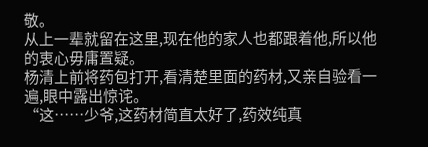敬。
从上一辈就留在这里,现在他的家人也都跟着他,所以他的衷心毋庸置疑。
杨清上前将药包打开,看清楚里面的药材,又亲自验看一遍,眼中露出惊诧。
“这……少爷,这药材简直太好了,药效纯真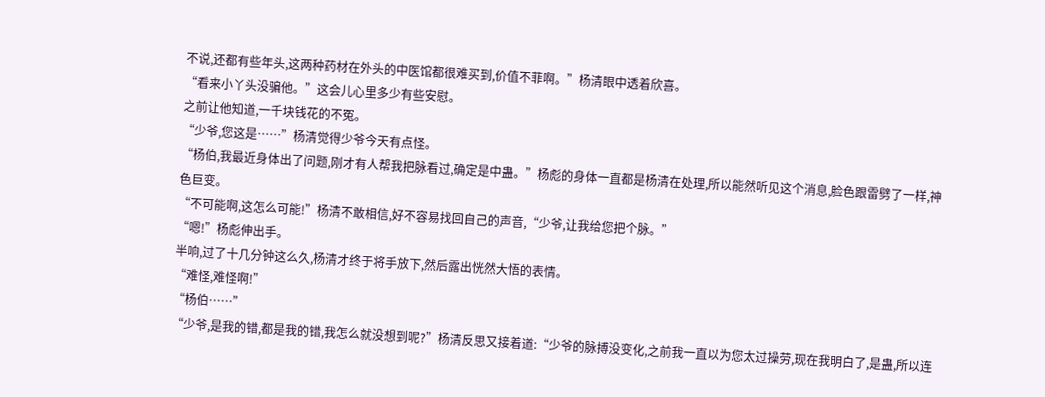不说,还都有些年头,这两种药材在外头的中医馆都很难买到,价值不菲啊。”杨清眼中透着欣喜。
“看来小丫头没骗他。”这会儿心里多少有些安慰。
之前让他知道,一千块钱花的不冤。
“少爷,您这是……”杨清觉得少爷今天有点怪。
“杨伯,我最近身体出了问题,刚才有人帮我把脉看过,确定是中蛊。”杨彪的身体一直都是杨清在处理,所以能然听见这个消息,脸色跟雷劈了一样,神色巨变。
“不可能啊,这怎么可能!”杨清不敢相信,好不容易找回自己的声音,“少爷,让我给您把个脉。”
“嗯!”杨彪伸出手。
半响,过了十几分钟这么久,杨清才终于将手放下,然后露出恍然大悟的表情。
“难怪,难怪啊!”
“杨伯……”
“少爷,是我的错,都是我的错,我怎么就没想到呢?”杨清反思又接着道:“少爷的脉搏没变化,之前我一直以为您太过操劳,现在我明白了,是蛊,所以连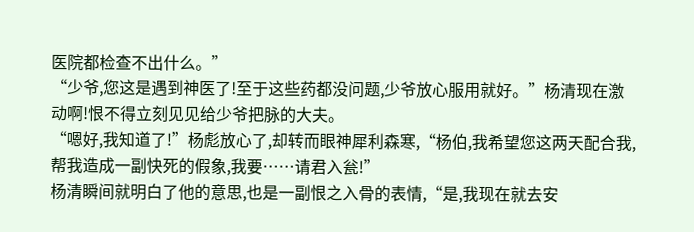医院都检查不出什么。”
“少爷,您这是遇到神医了!至于这些药都没问题,少爷放心服用就好。”杨清现在激动啊!恨不得立刻见见给少爷把脉的大夫。
“嗯好,我知道了!”杨彪放心了,却转而眼神犀利森寒,“杨伯,我希望您这两天配合我,帮我造成一副快死的假象,我要……请君入瓮!”
杨清瞬间就明白了他的意思,也是一副恨之入骨的表情,“是,我现在就去安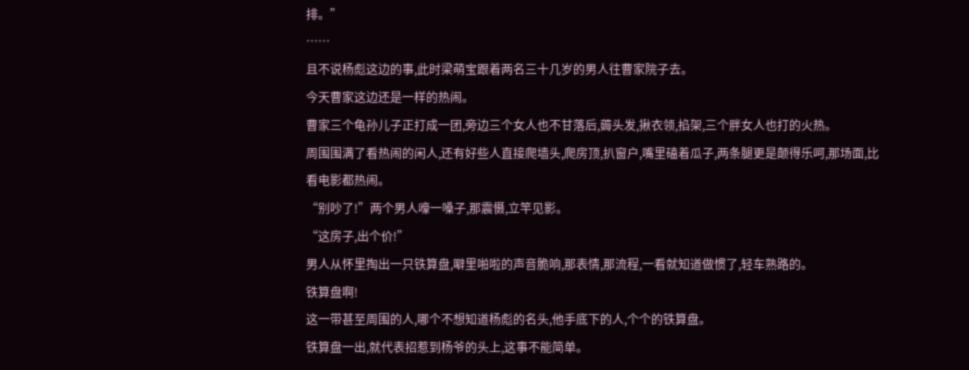排。”
……
且不说杨彪这边的事,此时梁萌宝跟着两名三十几岁的男人往曹家院子去。
今天曹家这边还是一样的热闹。
曹家三个龟孙儿子正打成一团,旁边三个女人也不甘落后,薅头发,揪衣领,掐架,三个胖女人也打的火热。
周围围满了看热闹的闲人,还有好些人直接爬墙头,爬房顶,扒窗户,嘴里磕着瓜子,两条腿更是颠得乐呵,那场面,比看电影都热闹。
“别吵了!”两个男人嚎一嗓子,那震慑,立竿见影。
“这房子,出个价!”
男人从怀里掏出一只铁算盘,噼里啪啦的声音脆响,那表情,那流程,一看就知道做惯了,轻车熟路的。
铁算盘啊!
这一带甚至周围的人,哪个不想知道杨彪的名头,他手底下的人,个个的铁算盘。
铁算盘一出,就代表招惹到杨爷的头上,这事不能简单。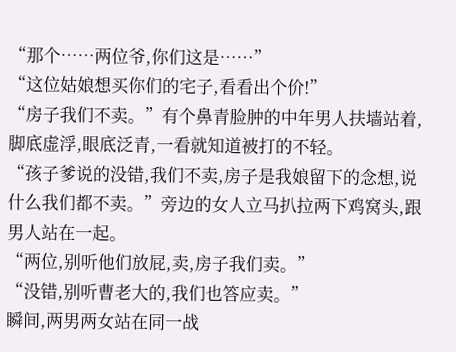“那个……两位爷,你们这是……”
“这位姑娘想买你们的宅子,看看出个价!”
“房子我们不卖。”有个鼻青脸肿的中年男人扶墙站着,脚底虚浮,眼底泛青,一看就知道被打的不轻。
“孩子爹说的没错,我们不卖,房子是我娘留下的念想,说什么我们都不卖。”旁边的女人立马扒拉两下鸡窝头,跟男人站在一起。
“两位,别听他们放屁,卖,房子我们卖。”
“没错,别听曹老大的,我们也答应卖。”
瞬间,两男两女站在同一战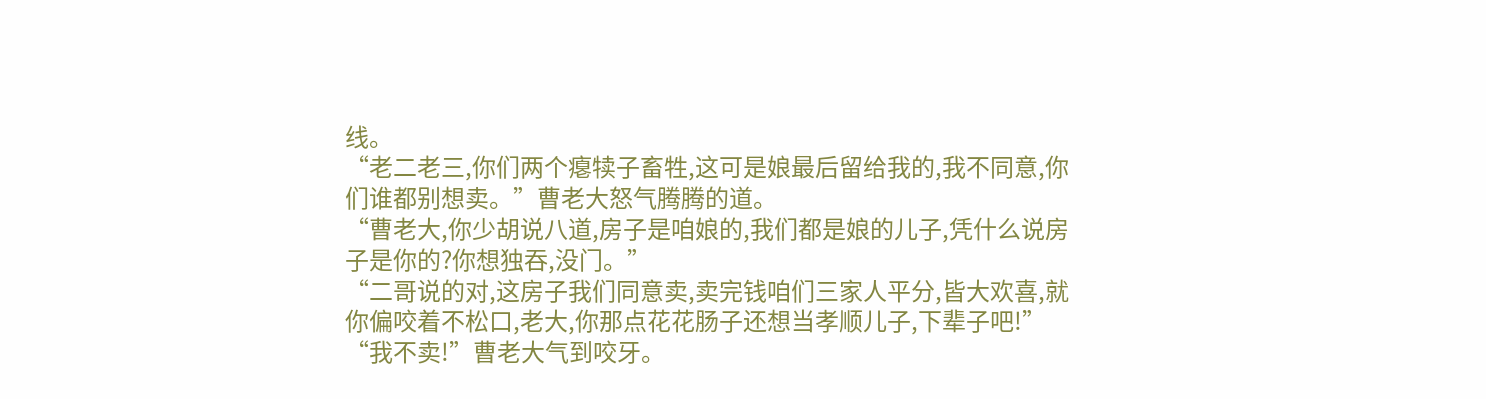线。
“老二老三,你们两个瘪犊子畜牲,这可是娘最后留给我的,我不同意,你们谁都别想卖。”曹老大怒气腾腾的道。
“曹老大,你少胡说八道,房子是咱娘的,我们都是娘的儿子,凭什么说房子是你的?你想独吞,没门。”
“二哥说的对,这房子我们同意卖,卖完钱咱们三家人平分,皆大欢喜,就你偏咬着不松口,老大,你那点花花肠子还想当孝顺儿子,下辈子吧!”
“我不卖!”曹老大气到咬牙。